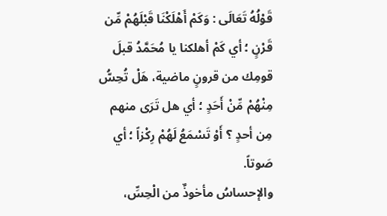قَوْلُهُ تَعَالَى : وَكَمْ أَهْلَكْنَا قَبْلَهُمْ مِّن قَرْنٍ ؛ أي كَمْ أهلكنا يا مُحَمَّدُ قبلَ قومِك من قرونٍ ماضية، هَلْ تُحِسُّ مِنْهُمْ مِّنْ أَحَدٍ ؛ أي هل تَرَى منهم مِن أحدٍ ؟ أَوْ تَسْمَعُ لَهُمْ رِكْزاً ؛ أي صَوتاً.
والإحساسُ مأخوذٌ من الْحِسِّ،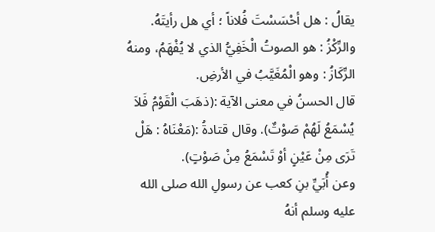يقالُ : هل أحْسَسْتَ فُلاناً ؛ أي هل رأيتَهُ. والرِّكْزُ : هو الصوتُ الْخَفِيُّ الذي لا يُفْهَمُ، ومنهُ الرِّكَازُ : وهو الْمُغَيَّبُ في الأرضِ.
قال الحسنُ في معنى الآية :(ذهَبَ الْقَوْمُ فَلاَ يُسْمَعُ لَهُمْ صَوْتٌ). وقال قتادةُ :(مَعْنَاهُ : هَلْ تَرَى مِنْ عَيْنٍ أوْ تَسْمَعُ مِنْ صَوْتٍ).
وعن أُبَيِّ بنِ كعب عن رسولِ الله صلى الله عليه وسلم أنهُ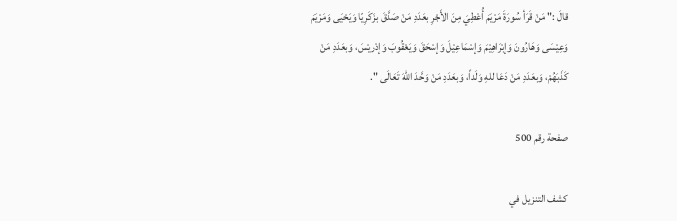قالَ :" مَنْ قَرَأ سُورَةَ مَرْيَمَ أُعْطِيَ مِنَ الأَجْرِ بعَدَدِ مَنْ صَدَّقَ بزَكَرِيّا وَيَحْيَى وَمَرْيَمَ وَعِيْسَى وَهَارُونَ وَإبْرَاهِيْمَ وَإسْمَاعِيْلَ وَإسْحَقَ وَيَعْقُوبَ وَإدْريْسَ، وَبعَدَدِ مَنْ كَذَبَهُمْ، وَبعَدَدِ مَنْ دَعَا للهِ وَلَداً، وَبعَدَدِ مَنْ وَحَّدَ اللهَ تَعَالَى ".

صفحة رقم 500

كشف التنزيل في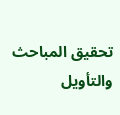تحقيق المباحث والتأويل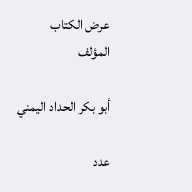عرض الكتاب
المؤلف

أبو بكر الحداد اليمني

عدد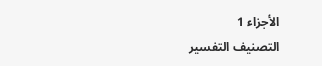الأجزاء 1
التصنيف التفسير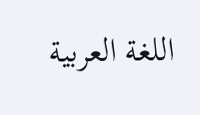اللغة العربية